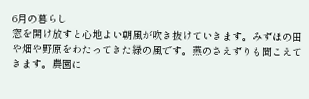6月の暮らし
窓を開け放すと心地よい朝風が吹き抜けていきます。みずほの田や畑や野原をわたってきた緑の風です。燕のさえずりも聞こえてきます。農園に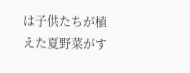は子供たちが植えた夏野菜がす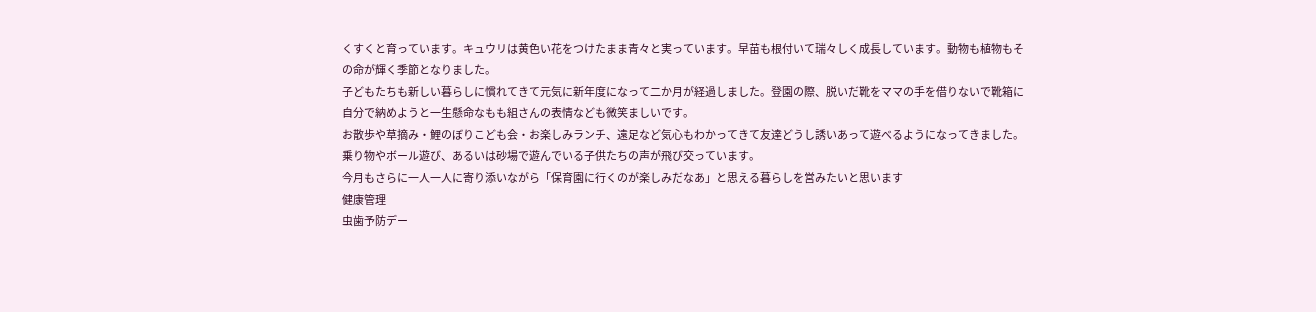くすくと育っています。キュウリは黄色い花をつけたまま青々と実っています。早苗も根付いて瑞々しく成長しています。動物も植物もその命が輝く季節となりました。
子どもたちも新しい暮らしに慣れてきて元気に新年度になって二か月が経過しました。登園の際、脱いだ靴をママの手を借りないで靴箱に自分で納めようと一生懸命なもも組さんの表情なども微笑ましいです。
お散歩や草摘み・鯉のぼりこども会・お楽しみランチ、遠足など気心もわかってきて友達どうし誘いあって遊べるようになってきました。乗り物やボール遊び、あるいは砂場で遊んでいる子供たちの声が飛び交っています。
今月もさらに一人一人に寄り添いながら「保育園に行くのが楽しみだなあ」と思える暮らしを営みたいと思います
健康管理
虫歯予防デー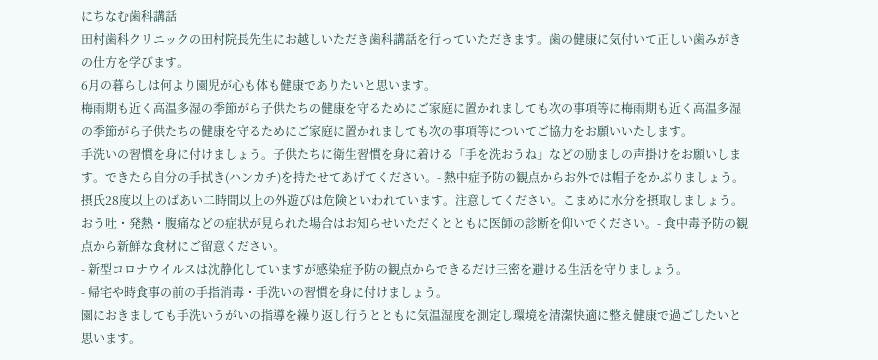にちなむ歯科講話
田村歯科クリニックの田村院長先生にお越しいただき歯科講話を行っていただきます。歯の健康に気付いて正しい歯みがきの仕方を学びます。
6月の暮らしは何より園児が心も体も健康でありたいと思います。
梅雨期も近く高温多湿の季節がら子供たちの健康を守るためにご家庭に置かれましても次の事項等に梅雨期も近く高温多湿の季節がら子供たちの健康を守るためにご家庭に置かれましても次の事項等についてご協力をお願いいたします。
手洗いの習慣を身に付けましょう。子供たちに衛生習慣を身に着ける「手を洗おうね」などの励ましの声掛けをお願いします。できたら自分の手拭き(ハンカチ)を持たせてあげてください。- 熱中症予防の観点からお外では帽子をかぶりましょう。摂氏28度以上のばあい二時間以上の外遊びは危険といわれています。注意してください。こまめに水分を摂取しましょう。
おう吐・発熱・腹痛などの症状が見られた場合はお知らせいただくとともに医師の診断を仰いでください。- 食中毒予防の観点から新鮮な食材にご留意ください。
- 新型コロナウイルスは沈静化していますが感染症予防の観点からできるだけ三密を避ける生活を守りましょう。
- 帰宅や時食事の前の手指消毒・手洗いの習慣を身に付けましょう。
園におきましても手洗いうがいの指導を繰り返し行うとともに気温湿度を測定し環境を清潔快適に整え健康で過ごしたいと思います。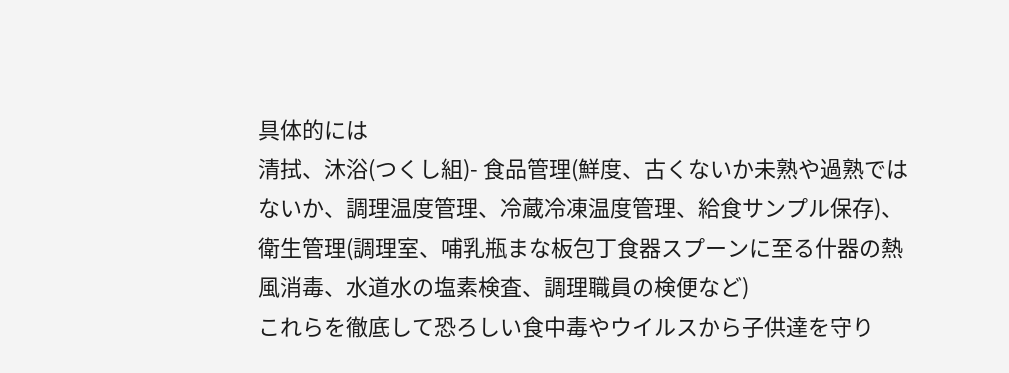具体的には
清拭、沐浴(つくし組)- 食品管理(鮮度、古くないか未熟や過熟ではないか、調理温度管理、冷蔵冷凍温度管理、給食サンプル保存)、衛生管理(調理室、哺乳瓶まな板包丁食器スプーンに至る什器の熱風消毒、水道水の塩素検査、調理職員の検便など)
これらを徹底して恐ろしい食中毒やウイルスから子供達を守り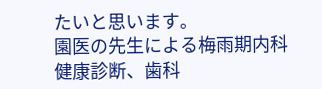たいと思います。
園医の先生による梅雨期内科健康診断、歯科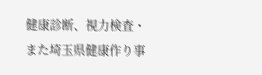健康診断、視力検査・また埼玉県健康作り事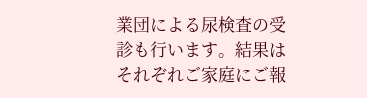業団による尿検査の受診も行います。結果はそれぞれご家庭にご報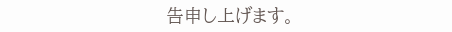告申し上げます。